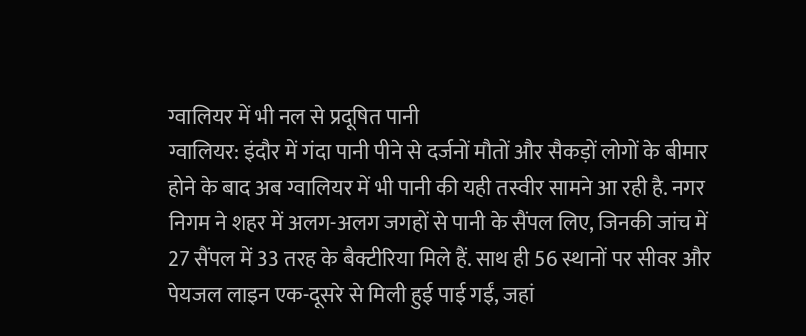ग्वालियर में भी नल से प्रदूषित पानी
ग्वालियर: इंदौर में गंदा पानी पीने से दर्जनों मौतों और सैकड़ों लोगों के बीमार होने के बाद अब ग्वालियर में भी पानी की यही तस्वीर सामने आ रही है. नगर निगम ने शहर में अलग-अलग जगहों से पानी के सैंपल लिए, जिनकी जांच में 27 सैंपल में 33 तरह के बैक्टीरिया मिले हैं. साथ ही 56 स्थानों पर सीवर और पेयजल लाइन एक-दूसरे से मिली हुई पाई गईं, जहां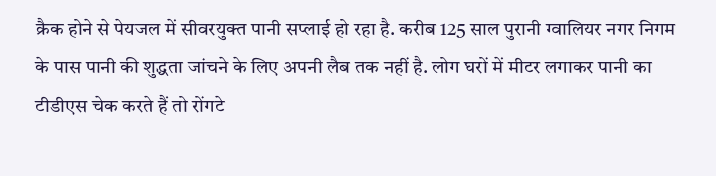क्रैक होने से पेयजल में सीवरयुक्त पानी सप्लाई हो रहा है. करीब 125 साल पुरानी ग्वालियर नगर निगम के पास पानी की शुद्धता जांचने के लिए अपनी लैब तक नहीं है. लोग घरों में मीटर लगाकर पानी का टीडीएस चेक करते हैं तो रोंगटे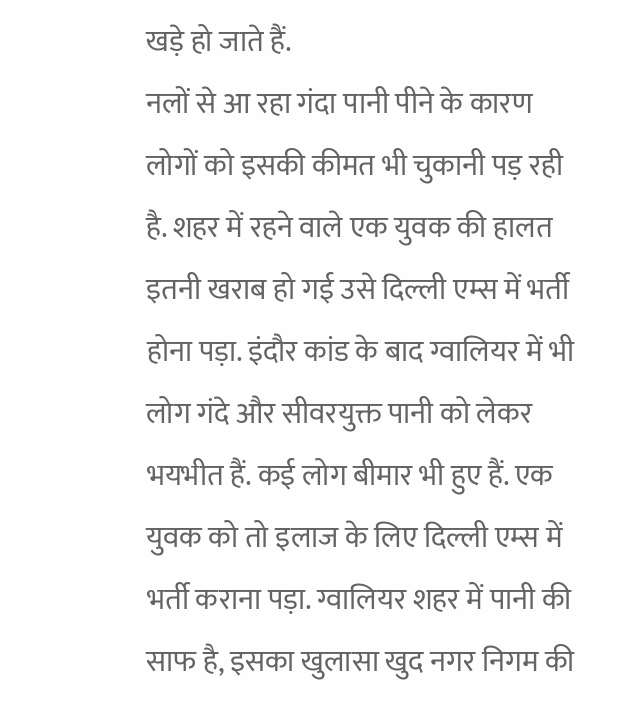खड़े हो जाते हैं.
नलों से आ रहा गंदा पानी पीने के कारण लोगों को इसकी कीमत भी चुकानी पड़ रही है. शहर में रहने वाले एक युवक की हालत इतनी खराब हो गई उसे दिल्ली एम्स में भर्ती होना पड़ा. इंदौर कांड के बाद ग्वालियर में भी लोग गंदे और सीवरयुक्त पानी को लेकर भयभीत हैं. कई लोग बीमार भी हुए हैं. एक युवक को तो इलाज के लिए दिल्ली एम्स में भर्ती कराना पड़ा. ग्वालियर शहर में पानी की साफ है, इसका खुलासा खुद नगर निगम की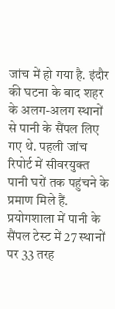जांच में हो गया है. इंदौर की घटना के बाद शहर के अलग-अलग स्थानों से पानी के सैंपल लिए गए थे. पहली जांच रिपोर्ट में सीवरयुक्त पानी घरों तक पहुंचने के प्रमाण मिले हैं. प्रयोगशाला में पानी के सैंपल टेस्ट में 27 स्थानों पर 33 तरह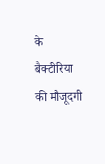के बैक्टीरिया की मौजूदगी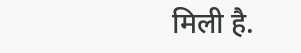मिली है.